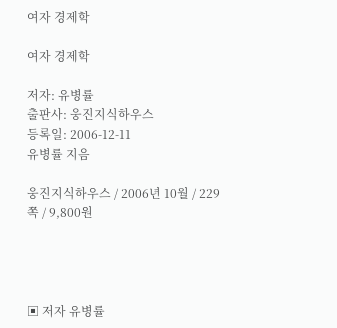여자 경제학

여자 경제학

저자: 유병률
출판사: 웅진지식하우스
등록일: 2006-12-11
유병률 지음

웅진지식하우스 / 2006년 10월 / 229쪽 / 9,800원




▣ 저자 유병률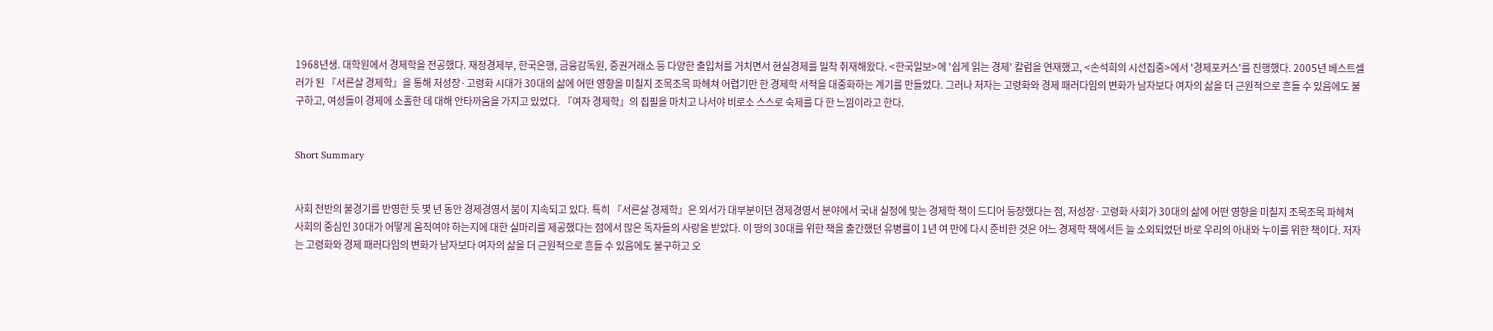1968년생. 대학원에서 경제학을 전공했다. 재정경제부, 한국은행, 금융감독원, 증권거래소 등 다양한 출입처를 거치면서 현실경제를 밀착 취재해왔다. <한국일보>에 '쉽게 읽는 경제' 칼럼을 연재했고, <손석희의 시선집중>에서 '경제포커스'를 진행했다. 2005년 베스트셀러가 된 『서른살 경제학』을 통해 저성장·고령화 시대가 30대의 삶에 어떤 영향을 미칠지 조목조목 파헤쳐 어렵기만 한 경제학 서적을 대중화하는 계기를 만들었다. 그러나 저자는 고령화와 경제 패러다임의 변화가 남자보다 여자의 삶을 더 근원적으로 흔들 수 있음에도 불구하고, 여성들이 경제에 소홀한 데 대해 안타까움을 가지고 있었다. 『여자 경제학』의 집필을 마치고 나서야 비로소 스스로 숙제를 다 한 느낌이라고 한다.


Short Summary


사회 전반의 불경기를 반영한 듯 몇 년 동안 경제경영서 붐이 지속되고 있다. 특히 『서른살 경제학』은 외서가 대부분이던 경제경영서 분야에서 국내 실정에 맞는 경제학 책이 드디어 등장했다는 점, 저성장·고령화 사회가 30대의 삶에 어떤 영향을 미칠지 조목조목 파헤쳐 사회의 중심인 30대가 어떻게 움직여야 하는지에 대한 실마리를 제공했다는 점에서 많은 독자들의 사랑을 받았다. 이 땅의 30대를 위한 책을 출간했던 유병률이 1년 여 만에 다시 준비한 것은 어느 경제학 책에서든 늘 소외되었던 바로 우리의 아내와 누이를 위한 책이다. 저자는 고령화와 경제 패러다임의 변화가 남자보다 여자의 삶을 더 근원적으로 흔들 수 있음에도 불구하고 오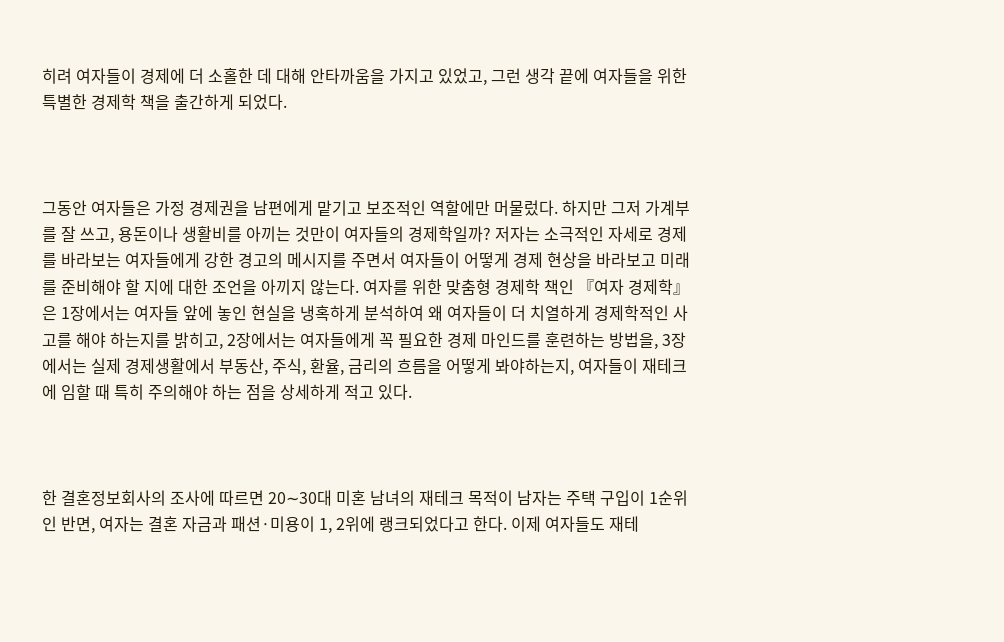히려 여자들이 경제에 더 소홀한 데 대해 안타까움을 가지고 있었고, 그런 생각 끝에 여자들을 위한 특별한 경제학 책을 출간하게 되었다.



그동안 여자들은 가정 경제권을 남편에게 맡기고 보조적인 역할에만 머물렀다. 하지만 그저 가계부를 잘 쓰고, 용돈이나 생활비를 아끼는 것만이 여자들의 경제학일까? 저자는 소극적인 자세로 경제를 바라보는 여자들에게 강한 경고의 메시지를 주면서 여자들이 어떻게 경제 현상을 바라보고 미래를 준비해야 할 지에 대한 조언을 아끼지 않는다. 여자를 위한 맞춤형 경제학 책인 『여자 경제학』은 1장에서는 여자들 앞에 놓인 현실을 냉혹하게 분석하여 왜 여자들이 더 치열하게 경제학적인 사고를 해야 하는지를 밝히고, 2장에서는 여자들에게 꼭 필요한 경제 마인드를 훈련하는 방법을, 3장에서는 실제 경제생활에서 부동산, 주식, 환율, 금리의 흐름을 어떻게 봐야하는지, 여자들이 재테크에 임할 때 특히 주의해야 하는 점을 상세하게 적고 있다.



한 결혼정보회사의 조사에 따르면 20∼30대 미혼 남녀의 재테크 목적이 남자는 주택 구입이 1순위인 반면, 여자는 결혼 자금과 패션·미용이 1, 2위에 랭크되었다고 한다. 이제 여자들도 재테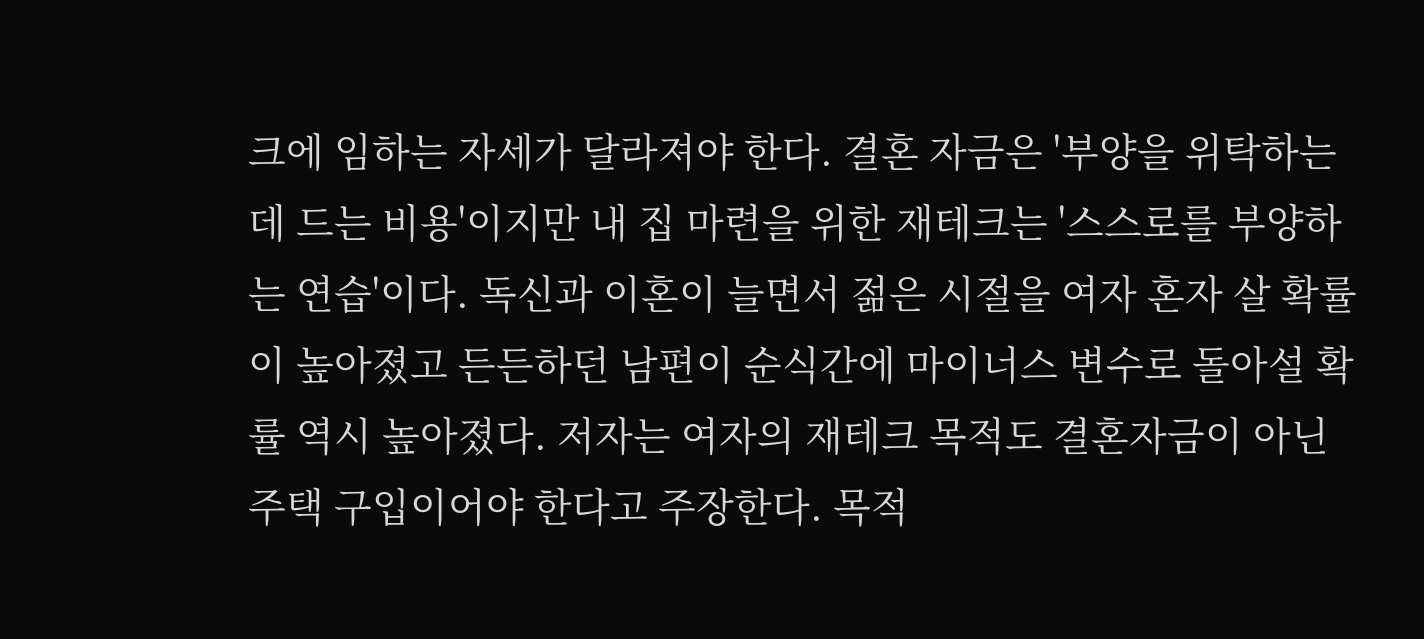크에 임하는 자세가 달라져야 한다. 결혼 자금은 '부양을 위탁하는 데 드는 비용'이지만 내 집 마련을 위한 재테크는 '스스로를 부양하는 연습'이다. 독신과 이혼이 늘면서 젊은 시절을 여자 혼자 살 확률이 높아졌고 든든하던 남편이 순식간에 마이너스 변수로 돌아설 확률 역시 높아졌다. 저자는 여자의 재테크 목적도 결혼자금이 아닌 주택 구입이어야 한다고 주장한다. 목적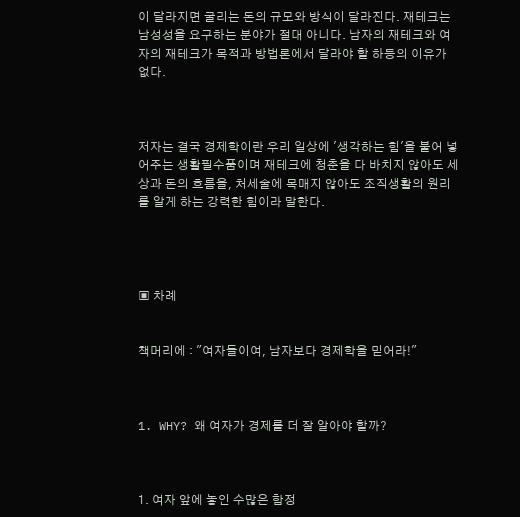이 달라지면 굴리는 돈의 규모와 방식이 달라진다. 재테크는 남성성을 요구하는 분야가 절대 아니다. 남자의 재테크와 여자의 재테크가 목적과 방법론에서 달라야 할 하등의 이유가 없다.



저자는 결국 경제학이란 우리 일상에 '생각하는 힘'을 불어 넣어주는 생활필수품이며 재테크에 청춘을 다 바치지 않아도 세상과 돈의 흐름을, 처세술에 목매지 않아도 조직생활의 원리를 알게 하는 강력한 힘이라 말한다.




▣ 차례


책머리에 : "여자들이여, 남자보다 경제학을 믿어라!"



1. WHY? 왜 여자가 경제를 더 잘 알아야 할까?



1. 여자 앞에 놓인 수많은 함정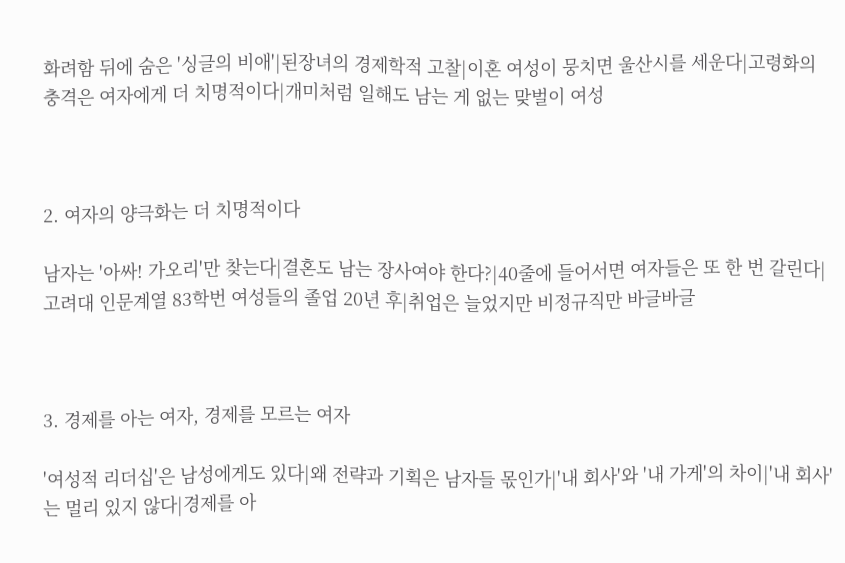화려함 뒤에 숨은 '싱글의 비애'|된장녀의 경제학적 고찰|이혼 여성이 뭉치면 울산시를 세운다|고령화의 충격은 여자에게 더 치명적이다|개미처럼 일해도 남는 게 없는 맞벌이 여성



2. 여자의 양극화는 더 치명적이다

남자는 '아싸! 가오리'만 찾는다|결혼도 남는 장사여야 한다?|40줄에 들어서면 여자들은 또 한 번 갈린다|고려대 인문계열 83학번 여성들의 졸업 20년 후|취업은 늘었지만 비정규직만 바글바글



3. 경제를 아는 여자, 경제를 모르는 여자

'여성적 리더십'은 남성에게도 있다|왜 전략과 기획은 남자들 몫인가|'내 회사'와 '내 가게'의 차이|'내 회사'는 멀리 있지 않다|경제를 아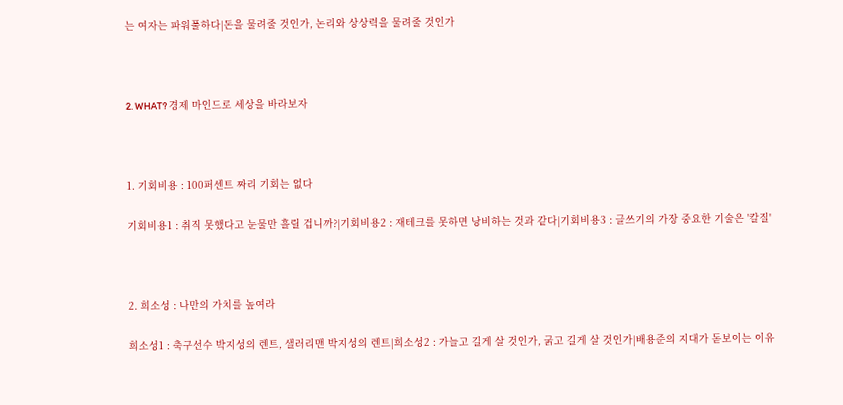는 여자는 파워풀하다|돈을 물려줄 것인가, 논리와 상상력을 물려줄 것인가



2. WHAT? 경제 마인드로 세상을 바라보자



1. 기회비용 : 100퍼센트 짜리 기회는 없다

기회비용1 : 취직 못했다고 눈물만 흘릴 겁니까?|기회비용2 : 재테크를 못하면 낭비하는 것과 같다|기회비용3 : 글쓰기의 가장 중요한 기술은 '칼질'



2. 희소성 : 나만의 가치를 높여라

희소성1 : 축구선수 박지성의 렌트, 샐러리맨 박지성의 렌트|희소성2 : 가늘고 길게 살 것인가, 굵고 길게 살 것인가|배용준의 지대가 돋보이는 이유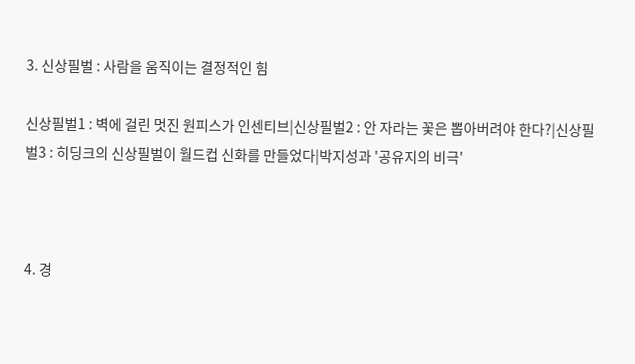3. 신상필벌 : 사람을 움직이는 결정적인 힘

신상필벌1 : 벽에 걸린 멋진 원피스가 인센티브|신상필벌2 : 안 자라는 꽃은 뽑아버려야 한다?|신상필벌3 : 히딩크의 신상필벌이 월드컵 신화를 만들었다|박지성과 '공유지의 비극'



4. 경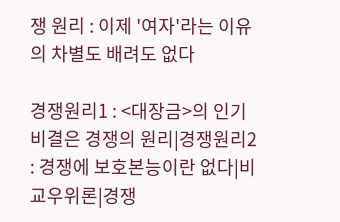쟁 원리 : 이제 '여자'라는 이유의 차별도 배려도 없다

경쟁원리1 : <대장금>의 인기 비결은 경쟁의 원리|경쟁원리2 : 경쟁에 보호본능이란 없다|비교우위론|경쟁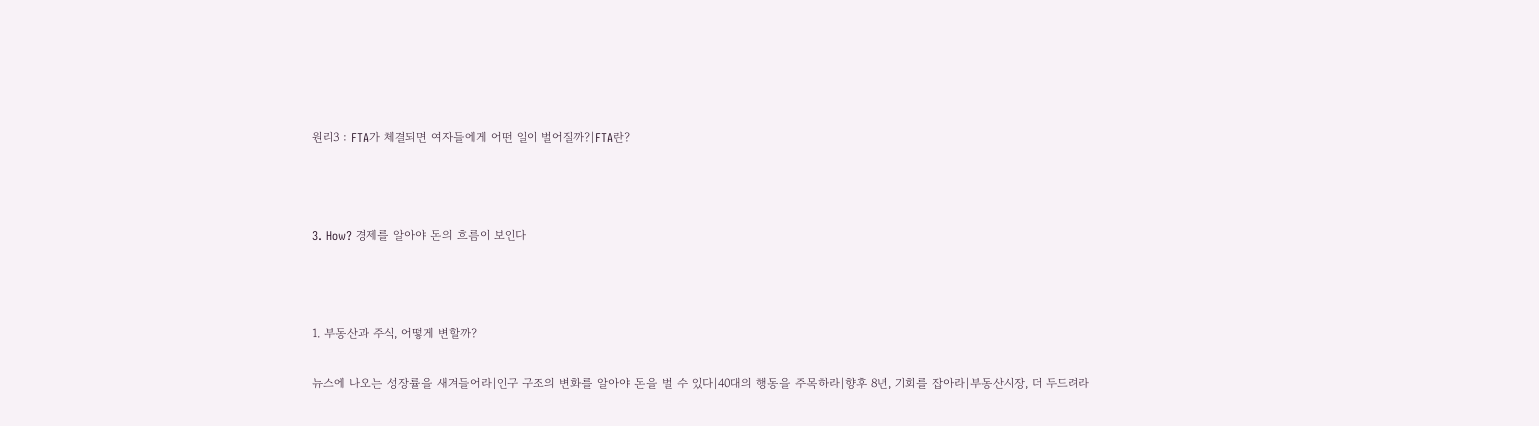원리3 : FTA가 체결되면 여자들에게 어떤 일이 벌어질까?|FTA란?



3. How? 경제를 알아야 돈의 흐름이 보인다



1. 부동산과 주식, 어떻게 변할까?

뉴스에 나오는 성장률을 새겨들어라|인구 구조의 변화를 알아야 돈을 벌 수 있다|40대의 행동을 주목하라|향후 8년, 기회를 잡아라|부동산시장, 더 두드려라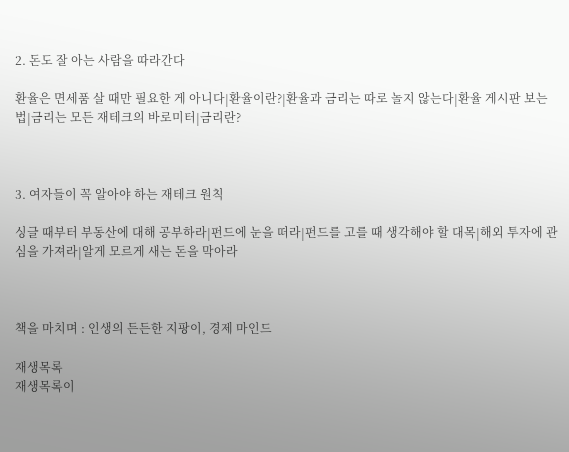2. 돈도 잘 아는 사람을 따라간다

환율은 면세품 살 때만 필요한 게 아니다|환율이란?|환율과 금리는 따로 놀지 않는다|환율 게시판 보는 법|금리는 모든 재테크의 바로미터|금리란?



3. 여자들이 꼭 알아야 하는 재테크 원칙

싱글 때부터 부동산에 대해 공부하라|펀드에 눈을 떠라|펀드를 고를 때 생각해야 할 대목|해외 투자에 관심을 가져라|알게 모르게 새는 돈을 막아라



책을 마치며 : 인생의 든든한 지팡이, 경제 마인드

재생목록
재생목록이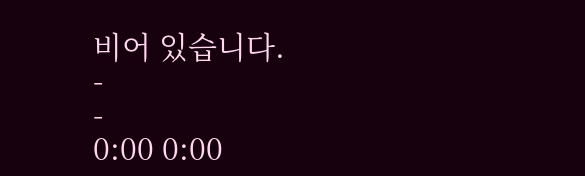비어 있습니다.
-
-
0:00 0:00